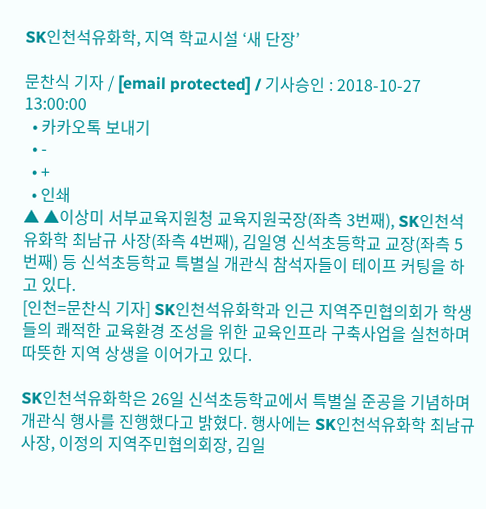SK인천석유화학, 지역 학교시설 ‘새 단장’

문찬식 기자 / [email protected] / 기사승인 : 2018-10-27 13:00:00
  • 카카오톡 보내기
  • -
  • +
  • 인쇄
▲ ▲이상미 서부교육지원청 교육지원국장(좌측 3번째), SK인천석유화학 최남규 사장(좌측 4번째), 김일영 신석초등학교 교장(좌측 5번째) 등 신석초등학교 특별실 개관식 참석자들이 테이프 커팅을 하고 있다.
[인천=문찬식 기자] SK인천석유화학과 인근 지역주민협의회가 학생들의 쾌적한 교육환경 조성을 위한 교육인프라 구축사업을 실천하며 따뜻한 지역 상생을 이어가고 있다.

SK인천석유화학은 26일 신석초등학교에서 특별실 준공을 기념하며 개관식 행사를 진행했다고 밝혔다. 행사에는 SK인천석유화학 최남규 사장, 이정의 지역주민협의회장, 김일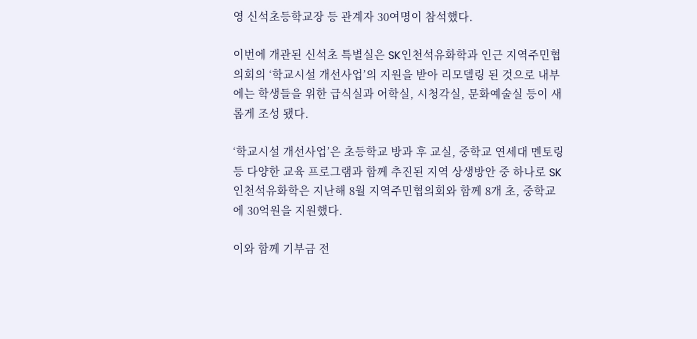영 신석초등학교장 등 관계자 30여명이 참석했다.

이번에 개관된 신석초 특별실은 SK인천석유화학과 인근 지역주민협의회의 ‘학교시설 개선사업’의 지원을 받아 리모델링 된 것으로 내부에는 학생들을 위한 급식실과 어학실, 시청각실, 문화예술실 등이 새롭게 조성 됐다.

‘학교시설 개선사업’은 초등학교 방과 후 교실, 중학교 연세대 멘토링 등 다양한 교육 프로그램과 함께 추진된 지역 상생방안 중 하나로 SK인천석유화학은 지난해 8월 지역주민협의회와 함께 8개 초, 중학교에 30억원을 지원했다.

이와 함께 기부금 전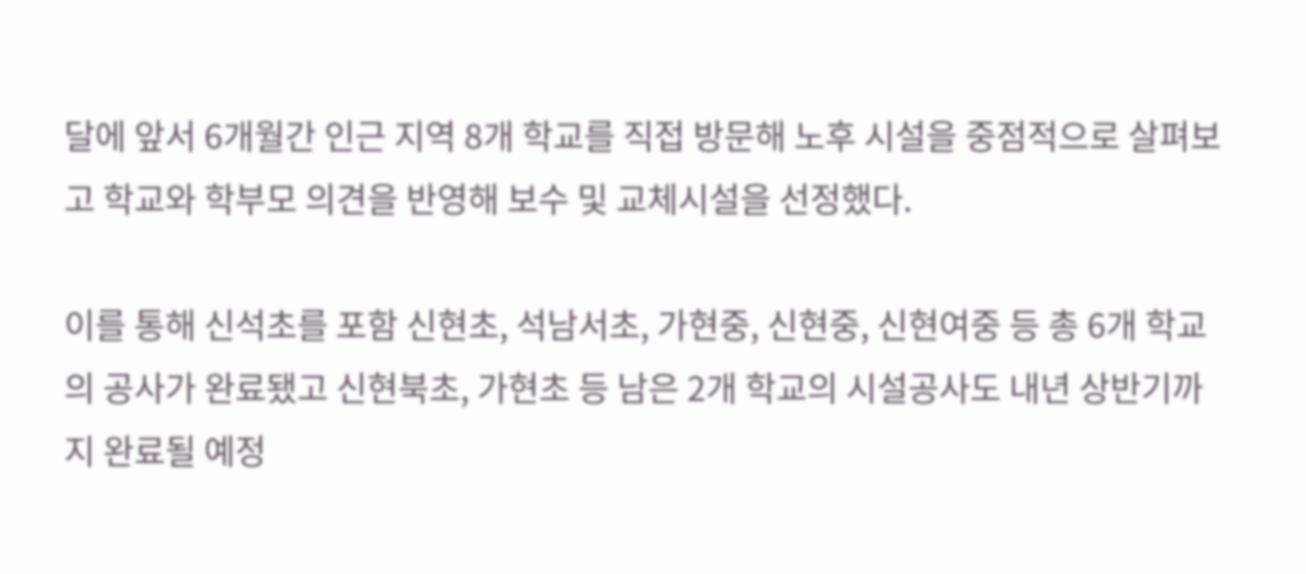달에 앞서 6개월간 인근 지역 8개 학교를 직접 방문해 노후 시설을 중점적으로 살펴보고 학교와 학부모 의견을 반영해 보수 및 교체시설을 선정했다.

이를 통해 신석초를 포함 신현초, 석남서초, 가현중, 신현중, 신현여중 등 총 6개 학교의 공사가 완료됐고 신현북초, 가현초 등 남은 2개 학교의 시설공사도 내년 상반기까지 완료될 예정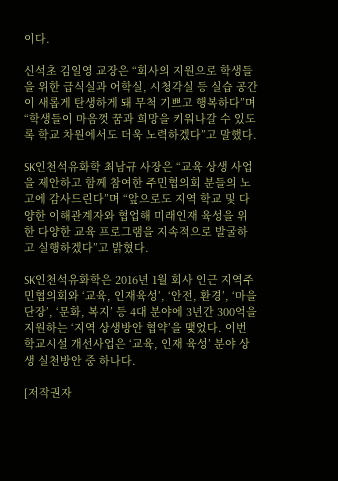이다.

신석초 김일영 교장은 “회사의 지원으로 학생들을 위한 급식실과 어학실, 시청각실 등 실습 공간이 새롭게 탄생하게 돼 무척 기쁘고 행복하다”며 “학생들이 마음껏 꿈과 희망을 키워나갈 수 있도록 학교 차원에서도 더욱 노력하겠다”고 말했다.

SK인천석유화학 최남규 사장은 “교육 상생 사업을 제안하고 함께 참여한 주민협의회 분들의 노고에 감사드린다”며 “앞으로도 지역 학교 및 다양한 이해관계자와 협업해 미래인재 육성을 위한 다양한 교육 프로그램을 지속적으로 발굴하고 실행하겠다”고 밝혔다.

SK인천석유화학은 2016년 1월 회사 인근 지역주민협의회와 ‘교육, 인재육성’, ‘안전, 환경’, ‘마을단장’, ‘문화, 복지’ 등 4대 분야에 3년간 300억을 지원하는 ‘지역 상생방안 협약’을 맺었다. 이번 학교시설 개선사업은 ‘교육, 인재 육성’ 분야 상생 실천방안 중 하나다.

[저작권자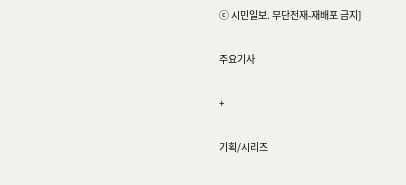ⓒ 시민일보. 무단전재-재배포 금지]

주요기사

+

기획/시리즈